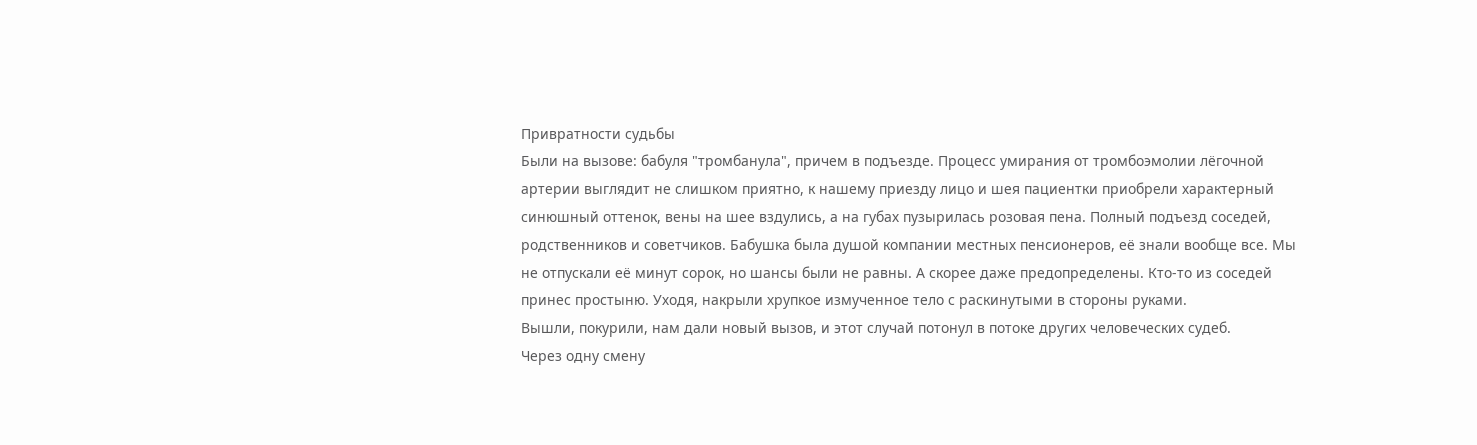Привратности судьбы
Были на вызове: бабуля "тромбанула", причем в подъезде. Процесс умирания от тромбоэмолии лёгочной артерии выглядит не слишком приятно, к нашему приезду лицо и шея пациентки приобрели характерный синюшный оттенок, вены на шее вздулись, а на губах пузырилась розовая пена. Полный подъезд соседей, родственников и советчиков. Бабушка была душой компании местных пенсионеров, её знали вообще все. Мы не отпускали её минут сорок, но шансы были не равны. А скорее даже предопределены. Кто-то из соседей принес простыню. Уходя, накрыли хрупкое измученное тело с раскинутыми в стороны руками.
Вышли, покурили, нам дали новый вызов, и этот случай потонул в потоке других человеческих судеб.
Через одну смену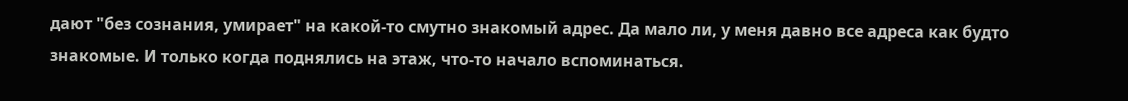дают "без сознания, умирает" на какой-то смутно знакомый адрес. Да мало ли, у меня давно все адреса как будто знакомые. И только когда поднялись на этаж, что-то начало вспоминаться.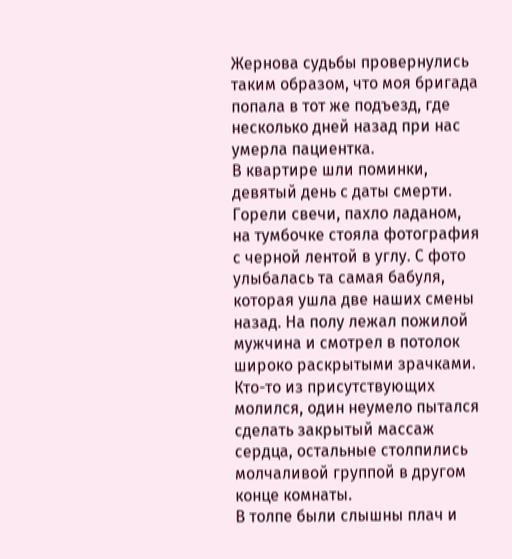Жернова судьбы провернулись таким образом, что моя бригада попала в тот же подъезд, где несколько дней назад при нас умерла пациентка.
В квартире шли поминки, девятый день с даты смерти. Горели свечи, пахло ладаном, на тумбочке стояла фотография с черной лентой в углу. С фото улыбалась та самая бабуля, которая ушла две наших смены назад. На полу лежал пожилой мужчина и смотрел в потолок широко раскрытыми зрачками. Кто-то из присутствующих молился, один неумело пытался сделать закрытый массаж сердца, остальные столпились молчаливой группой в другом конце комнаты.
В толпе были слышны плач и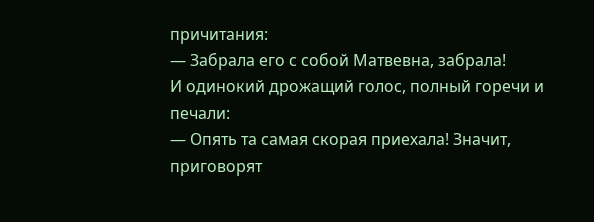причитания:
— Забрала его с собой Матвевна, забрала!
И одинокий дрожащий голос, полный горечи и печали:
— Опять та самая скорая приехала! Значит, приговорят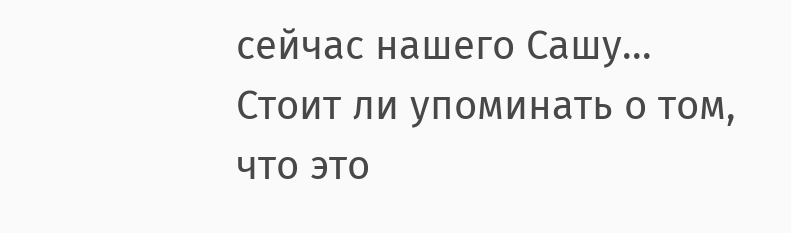сейчас нашего Сашу...
Стоит ли упоминать о том, что это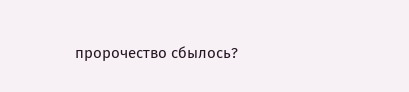пророчество сбылось?